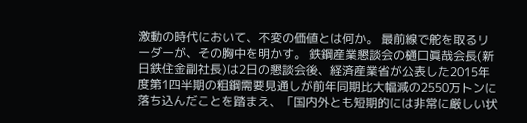激動の時代において、不変の価値とは何か。 最前線で舵を取るリーダーが、その胸中を明かす。 鉄鋼産業懇談会の樋口眞哉会長(新日鉄住金副社長)は2日の懇談会後、経済産業省が公表した2015年度第1四半期の粗鋼需要見通しが前年同期比大幅減の2550万トンに落ち込んだことを踏まえ、「国内外とも短期的には非常に厳しい状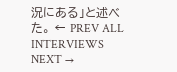況にある」と述べた。 ← PREV ALL INTERVIEWS NEXT →